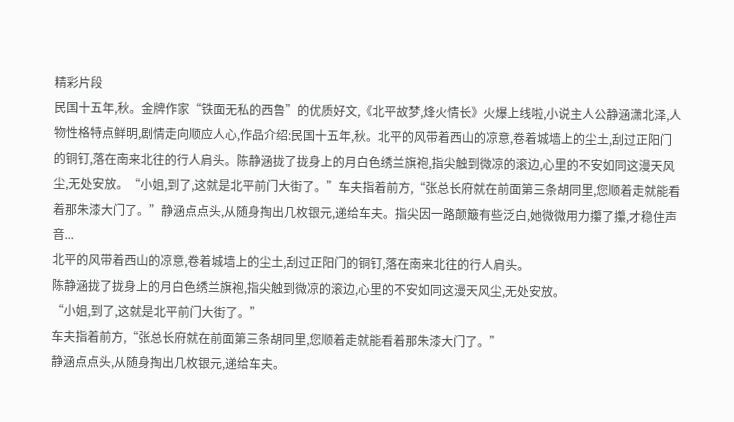精彩片段
民国十五年,秋。金牌作家“铁面无私的西鲁”的优质好文,《北平故梦,烽火情长》火爆上线啦,小说主人公静涵潇北泽,人物性格特点鲜明,剧情走向顺应人心,作品介绍:民国十五年,秋。北平的风带着西山的凉意,卷着城墙上的尘土,刮过正阳门的铜钉,落在南来北往的行人肩头。陈静涵拢了拢身上的月白色绣兰旗袍,指尖触到微凉的滚边,心里的不安如同这漫天风尘,无处安放。“小姐,到了,这就是北平前门大街了。”车夫指着前方,“张总长府就在前面第三条胡同里,您顺着走就能看着那朱漆大门了。”静涵点点头,从随身掏出几枚银元,递给车夫。指尖因一路颠簸有些泛白,她微微用力攥了攥,才稳住声音...
北平的风带着西山的凉意,卷着城墙上的尘土,刮过正阳门的铜钉,落在南来北往的行人肩头。
陈静涵拢了拢身上的月白色绣兰旗袍,指尖触到微凉的滚边,心里的不安如同这漫天风尘,无处安放。
“小姐,到了,这就是北平前门大街了。”
车夫指着前方,“张总长府就在前面第三条胡同里,您顺着走就能看着那朱漆大门了。”
静涵点点头,从随身掏出几枚银元,递给车夫。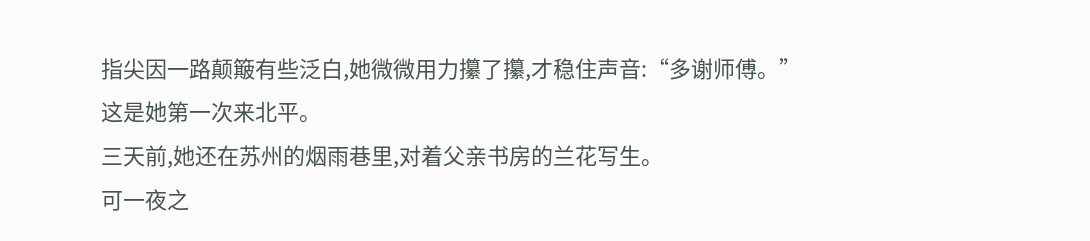指尖因一路颠簸有些泛白,她微微用力攥了攥,才稳住声音:“多谢师傅。”
这是她第一次来北平。
三天前,她还在苏州的烟雨巷里,对着父亲书房的兰花写生。
可一夜之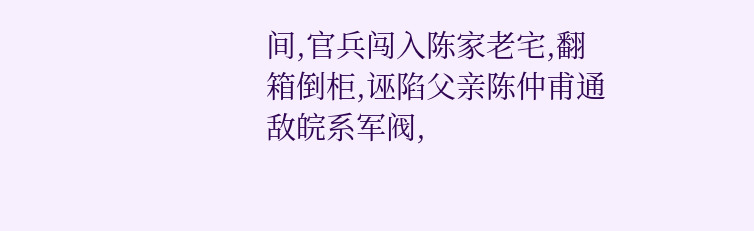间,官兵闯入陈家老宅,翻箱倒柜,诬陷父亲陈仲甫通敌皖系军阀,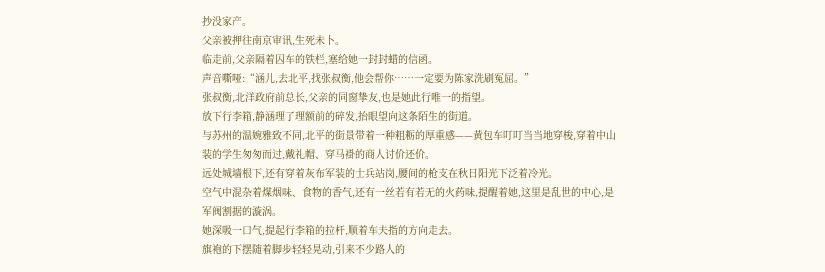抄没家产。
父亲被押往南京审讯,生死未卜。
临走前,父亲隔着囚车的铁栏,塞给她一封封蜡的信函。
声音嘶哑:“涵儿,去北平,找张叔衡,他会帮你……一定要为陈家洗刷冤屈。”
张叔衡,北洋政府前总长,父亲的同窗挚友,也是她此行唯一的指望。
放下行李箱,静涵理了理额前的碎发,抬眼望向这条陌生的街道。
与苏州的温婉雅致不同,北平的街景带着一种粗粝的厚重感——黄包车叮叮当当地穿梭,穿着中山装的学生匆匆而过,戴礼帽、穿马褂的商人讨价还价。
远处城墙根下,还有穿着灰布军装的士兵站岗,腰间的枪支在秋日阳光下泛着冷光。
空气中混杂着煤烟味、食物的香气,还有一丝若有若无的火药味,提醒着她,这里是乱世的中心,是军阀割据的漩涡。
她深吸一口气,提起行李箱的拉杆,顺着车夫指的方向走去。
旗袍的下摆随着脚步轻轻晃动,引来不少路人的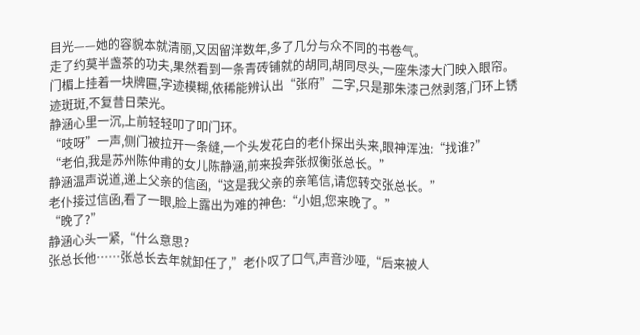目光——她的容貌本就清丽,又因留洋数年,多了几分与众不同的书卷气。
走了约莫半盏茶的功夫,果然看到一条青砖铺就的胡同,胡同尽头,一座朱漆大门映入眼帘。
门楣上挂着一块牌匾,字迹模糊,依稀能辨认出“张府”二字,只是那朱漆己然剥落,门环上锈迹斑斑,不复昔日荣光。
静涵心里一沉,上前轻轻叩了叩门环。
“吱呀”一声,侧门被拉开一条缝,一个头发花白的老仆探出头来,眼神浑浊:“找谁?”
“老伯,我是苏州陈仲甫的女儿陈静涵,前来投奔张叔衡张总长。”
静涵温声说道,递上父亲的信函,“这是我父亲的亲笔信,请您转交张总长。”
老仆接过信函,看了一眼,脸上露出为难的神色:“小姐,您来晚了。”
“晚了?”
静涵心头一紧,“什么意思?
张总长他……张总长去年就卸任了,”老仆叹了口气,声音沙哑,“后来被人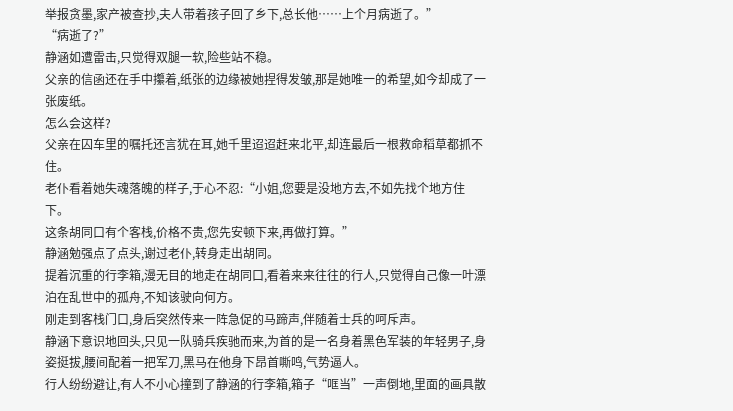举报贪墨,家产被查抄,夫人带着孩子回了乡下,总长他……上个月病逝了。”
“病逝了?”
静涵如遭雷击,只觉得双腿一软,险些站不稳。
父亲的信函还在手中攥着,纸张的边缘被她捏得发皱,那是她唯一的希望,如今却成了一张废纸。
怎么会这样?
父亲在囚车里的嘱托还言犹在耳,她千里迢迢赶来北平,却连最后一根救命稻草都抓不住。
老仆看着她失魂落魄的样子,于心不忍:“小姐,您要是没地方去,不如先找个地方住下。
这条胡同口有个客栈,价格不贵,您先安顿下来,再做打算。”
静涵勉强点了点头,谢过老仆,转身走出胡同。
提着沉重的行李箱,漫无目的地走在胡同口,看着来来往往的行人,只觉得自己像一叶漂泊在乱世中的孤舟,不知该驶向何方。
刚走到客栈门口,身后突然传来一阵急促的马蹄声,伴随着士兵的呵斥声。
静涵下意识地回头,只见一队骑兵疾驰而来,为首的是一名身着黑色军装的年轻男子,身姿挺拔,腰间配着一把军刀,黑马在他身下昂首嘶鸣,气势逼人。
行人纷纷避让,有人不小心撞到了静涵的行李箱,箱子“哐当”一声倒地,里面的画具散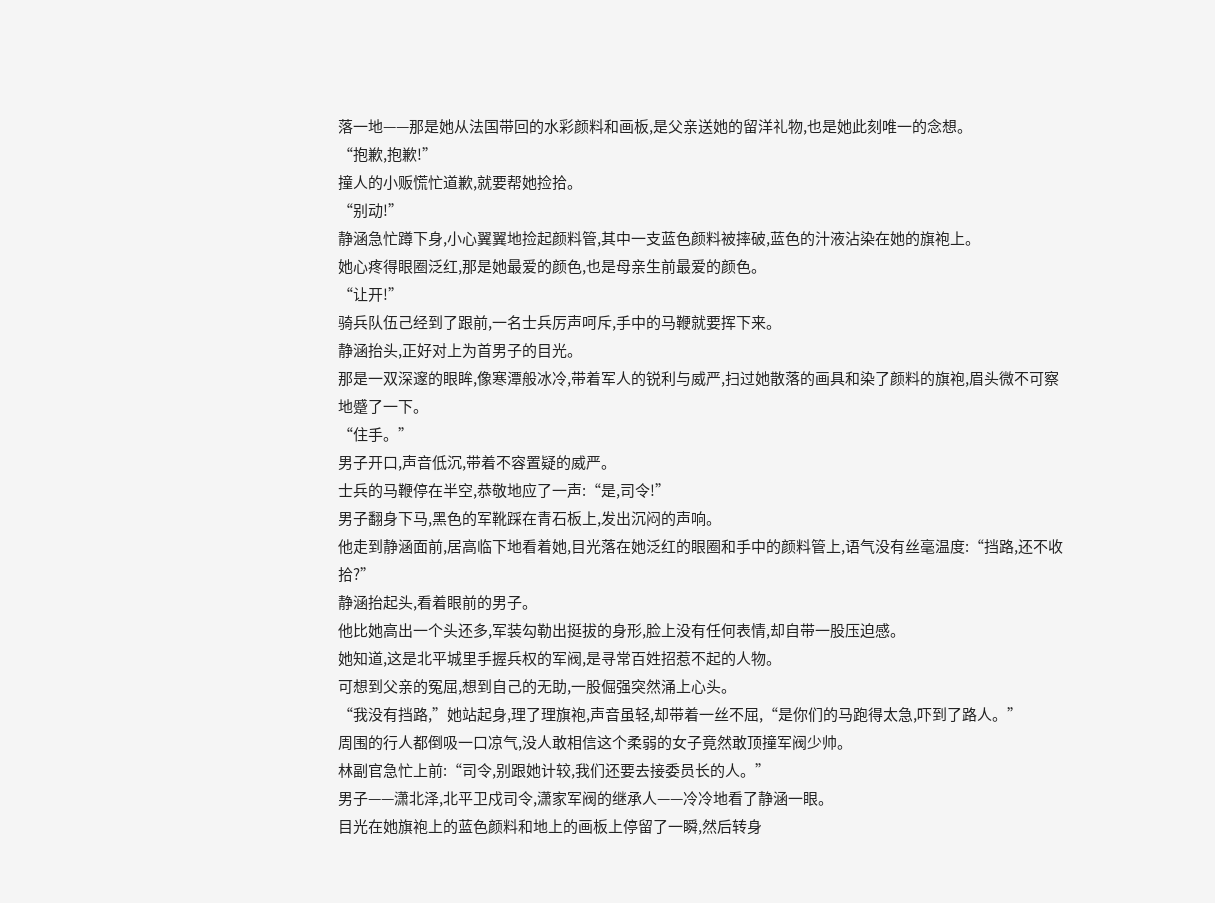落一地——那是她从法国带回的水彩颜料和画板,是父亲送她的留洋礼物,也是她此刻唯一的念想。
“抱歉,抱歉!”
撞人的小贩慌忙道歉,就要帮她捡拾。
“别动!”
静涵急忙蹲下身,小心翼翼地捡起颜料管,其中一支蓝色颜料被摔破,蓝色的汁液沾染在她的旗袍上。
她心疼得眼圈泛红,那是她最爱的颜色,也是母亲生前最爱的颜色。
“让开!”
骑兵队伍己经到了跟前,一名士兵厉声呵斥,手中的马鞭就要挥下来。
静涵抬头,正好对上为首男子的目光。
那是一双深邃的眼眸,像寒潭般冰冷,带着军人的锐利与威严,扫过她散落的画具和染了颜料的旗袍,眉头微不可察地蹙了一下。
“住手。”
男子开口,声音低沉,带着不容置疑的威严。
士兵的马鞭停在半空,恭敬地应了一声:“是,司令!”
男子翻身下马,黑色的军靴踩在青石板上,发出沉闷的声响。
他走到静涵面前,居高临下地看着她,目光落在她泛红的眼圈和手中的颜料管上,语气没有丝毫温度:“挡路,还不收拾?”
静涵抬起头,看着眼前的男子。
他比她高出一个头还多,军装勾勒出挺拔的身形,脸上没有任何表情,却自带一股压迫感。
她知道,这是北平城里手握兵权的军阀,是寻常百姓招惹不起的人物。
可想到父亲的冤屈,想到自己的无助,一股倔强突然涌上心头。
“我没有挡路,”她站起身,理了理旗袍,声音虽轻,却带着一丝不屈,“是你们的马跑得太急,吓到了路人。”
周围的行人都倒吸一口凉气,没人敢相信这个柔弱的女子竟然敢顶撞军阀少帅。
林副官急忙上前:“司令,别跟她计较,我们还要去接委员长的人。”
男子——潇北泽,北平卫戍司令,潇家军阀的继承人——冷冷地看了静涵一眼。
目光在她旗袍上的蓝色颜料和地上的画板上停留了一瞬,然后转身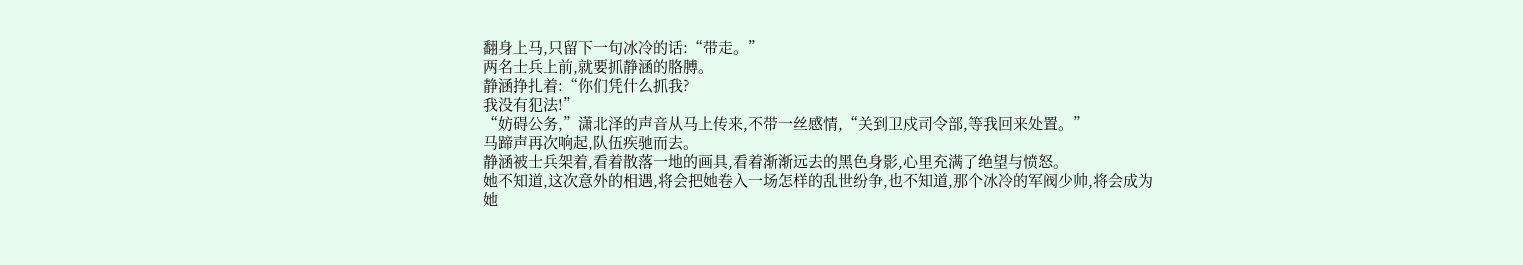翻身上马,只留下一句冰冷的话:“带走。”
两名士兵上前,就要抓静涵的胳膊。
静涵挣扎着:“你们凭什么抓我?
我没有犯法!”
“妨碍公务,”潇北泽的声音从马上传来,不带一丝感情,“关到卫戍司令部,等我回来处置。”
马蹄声再次响起,队伍疾驰而去。
静涵被士兵架着,看着散落一地的画具,看着渐渐远去的黑色身影,心里充满了绝望与愤怒。
她不知道,这次意外的相遇,将会把她卷入一场怎样的乱世纷争,也不知道,那个冰冷的军阀少帅,将会成为她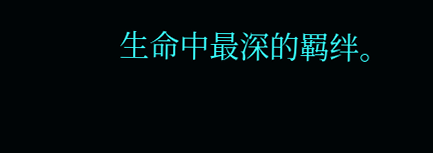生命中最深的羁绊。